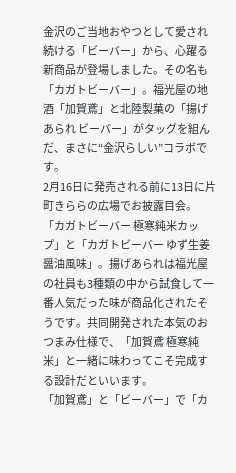金沢のご当地おやつとして愛され続ける「ビーバー」から、心躍る新商品が登場しました。その名も「カガトビーバー」。福光屋の地酒「加賀鳶」と北陸製菓の「揚げあられ ビーバー」がタッグを組んだ、まさに“金沢らしい”コラボです。
2月16日に発売される前に13日に片町きららの広場でお披露目会。
「カガトビーバー 極寒純米カップ」と「カガトビーバー ゆず生姜醤油風味」。揚げあられは福光屋の社員も3種類の中から試食して一番人気だった味が商品化されたそうです。共同開発された本気のおつまみ仕様で、「加賀鳶 極寒純米」と一緒に味わってこそ完成する設計だといいます。
「加賀鳶」と「ビーバー」で「カ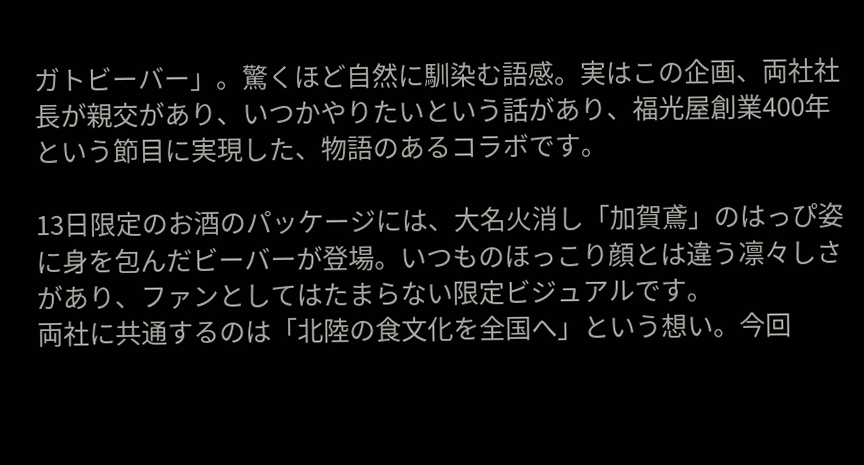ガトビーバー」。驚くほど自然に馴染む語感。実はこの企画、両社社長が親交があり、いつかやりたいという話があり、福光屋創業400年という節目に実現した、物語のあるコラボです。

13日限定のお酒のパッケージには、大名火消し「加賀鳶」のはっぴ姿に身を包んだビーバーが登場。いつものほっこり顔とは違う凛々しさがあり、ファンとしてはたまらない限定ビジュアルです。
両社に共通するのは「北陸の食文化を全国へ」という想い。今回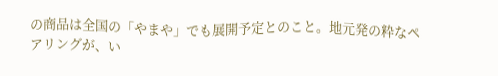の商品は全国の「やまや」でも展開予定とのこと。地元発の粋なペアリングが、い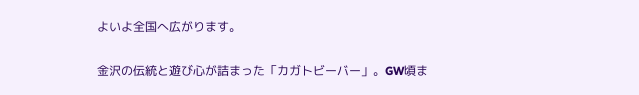よいよ全国へ広がります。

金沢の伝統と遊び心が詰まった「カガトビーバー」。GW頃ま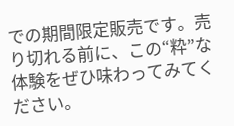での期間限定販売です。売り切れる前に、この“粋”な体験をぜひ味わってみてください。